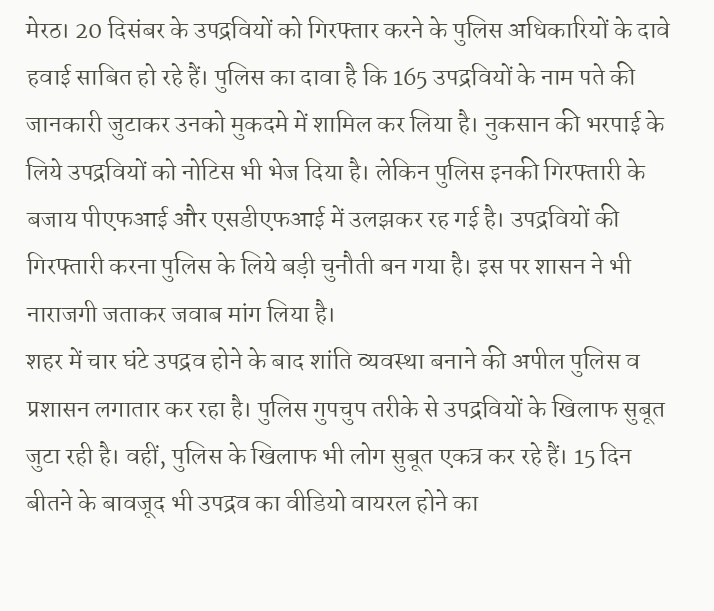मेरठ। 20 दिसंबर के उपद्रवियों को गिरफ्तार करने के पुलिस अधिकारियों के दावे हवाई साबित हो रहे हैं। पुलिस का दावा है कि 165 उपद्रवियों के नाम पते की जानकारी जुटाकर उनको मुकदमे में शामिल कर लिया है। नुकसान की भरपाई के लिये उपद्रवियों को नोटिस भी भेज दिया है। लेकिन पुलिस इनकी गिरफ्तारी के बजाय पीएफआई और एसडीएफआई में उलझकर रह गई है। उपद्रवियों की गिरफ्तारी करना पुलिस के लिये बड़ी चुनौती बन गया है। इस पर शासन ने भी नाराजगी जताकर जवाब मांग लिया है।
शहर में चार घंटे उपद्रव होने के बाद शांति व्यवस्था बनाने की अपील पुलिस व प्रशासन लगातार कर रहा है। पुलिस गुपचुप तरीके से उपद्रवियों के खिलाफ सुबूत जुटा रही है। वहीं, पुलिस के खिलाफ भी लोग सुबूत एकत्र कर रहे हैं। 15 दिन बीतने के बावजूद भी उपद्रव का वीडियो वायरल होने का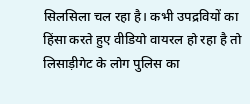सिलसिला चल रहा है। कभी उपद्रवियों का हिंसा करते हुए वीडियो वायरल हो रहा है तो लिसाड़ीगेट के लोग पुलिस का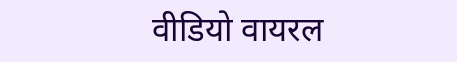वीडियो वायरल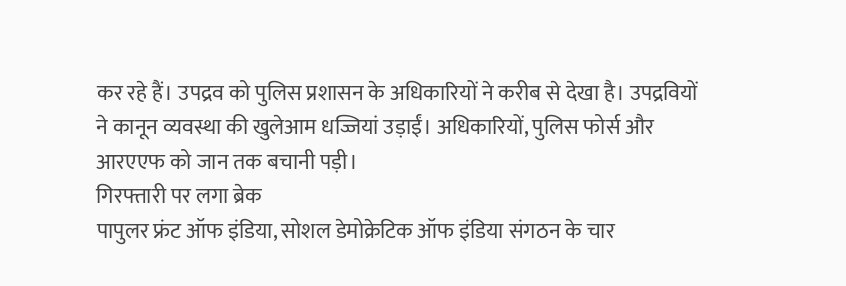कर रहे हैं। उपद्रव को पुलिस प्रशासन के अधिकारियों ने करीब से देखा है। उपद्रवियों ने कानून व्यवस्था की खुलेआम धज्जियां उड़ाईं। अधिकारियों, पुलिस फोर्स और आरएएफ को जान तक बचानी पड़ी।
गिरफ्तारी पर लगा ब्रेक
पापुलर फ्रंट ऑफ इंडिया, सोशल डेमोक्रेटिक ऑफ इंडिया संगठन के चार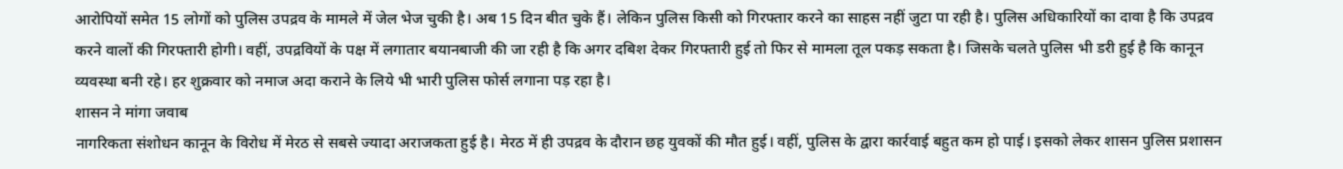आरोपियों समेत 15 लोगों को पुलिस उपद्रव के मामले में जेल भेज चुकी है। अब 15 दिन बीत चुके हैं। लेकिन पुलिस किसी को गिरफ्तार करने का साहस नहीं जुटा पा रही है। पुलिस अधिकारियों का दावा है कि उपद्रव करने वालों की गिरफ्तारी होगी। वहीं, उपद्रवियों के पक्ष में लगातार बयानबाजी की जा रही है कि अगर दबिश देकर गिरफ्तारी हुई तो फिर से मामला तूल पकड़ सकता है। जिसके चलते पुलिस भी डरी हुई है कि कानून व्यवस्था बनी रहे। हर शुक्रवार को नमाज अदा कराने के लिये भी भारी पुलिस फोर्स लगाना पड़ रहा है।
शासन ने मांगा जवाब
नागरिकता संशोधन कानून के विरोध में मेरठ से सबसे ज्यादा अराजकता हुई है। मेरठ में ही उपद्रव के दौरान छह युवकों की मौत हुई। वहीं, पुलिस के द्वारा कार्रवाई बहुत कम हो पाई। इसको लेकर शासन पुलिस प्रशासन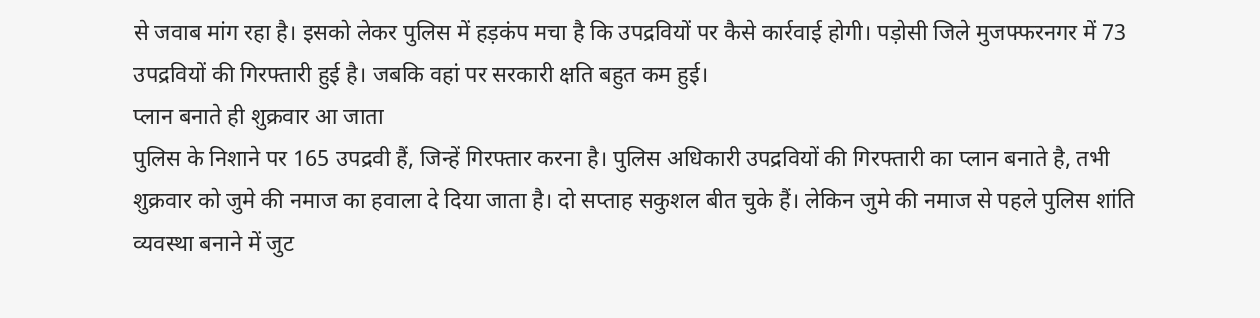से जवाब मांग रहा है। इसको लेकर पुलिस में हड़कंप मचा है कि उपद्रवियों पर कैसे कार्रवाई होगी। पड़ोसी जिले मुजफ्फरनगर में 73 उपद्रवियों की गिरफ्तारी हुई है। जबकि वहां पर सरकारी क्षति बहुत कम हुई।
प्लान बनाते ही शुक्रवार आ जाता
पुलिस के निशाने पर 165 उपद्रवी हैं, जिन्हें गिरफ्तार करना है। पुलिस अधिकारी उपद्रवियों की गिरफ्तारी का प्लान बनाते है, तभी शुक्रवार को जुमे की नमाज का हवाला दे दिया जाता है। दो सप्ताह सकुशल बीत चुके हैं। लेकिन जुमे की नमाज से पहले पुलिस शांति व्यवस्था बनाने में जुट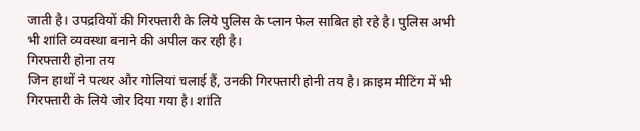जाती है। उपद्रवियों की गिरफ्तारी के लिये पुलिस के प्लान फेल साबित हो रहे है। पुलिस अभी भी शांति व्यवस्था बनाने की अपील कर रही है।
गिरफ्तारी होना तय
जिन हाथों ने पत्थर और गोलियां चलाई हैं, उनकी गिरफ्तारी होनी तय है। क्राइम मीटिंग में भी गिरफ्तारी के लिये जोर दिया गया है। शांति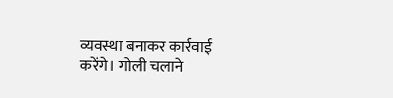व्यवस्था बनाकर कार्रवाई करेंगे। गोली चलाने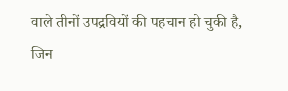वाले तीनों उपद्रवियों की पहचान हो चुकी है, जिन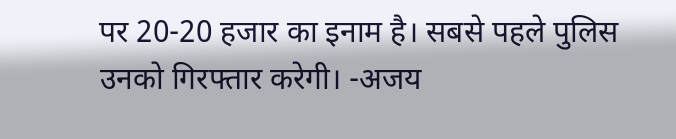पर 20-20 हजार का इनाम है। सबसे पहले पुलिस उनको गिरफ्तार करेगी। -अजय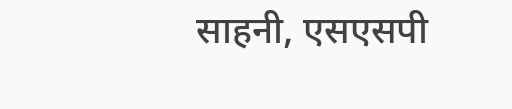साहनी, एसएसपी